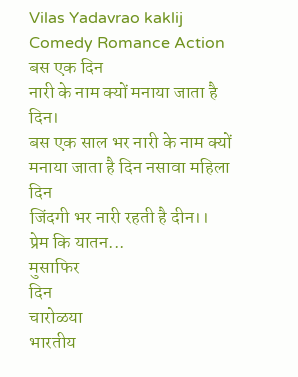Vilas Yadavrao kaklij
Comedy Romance Action
बस एक दिन
नारी के नाम क्यों मनाया जाता है दिन।
बस एक साल भर नारी के नाम क्यों
मनाया जाता है दिन नसावा महिला दिन
जिंदगी भर नारी रहती है दीन।।
प्रेम कि यातन...
मुसाफिर
दिन
चारोळया
भारतीय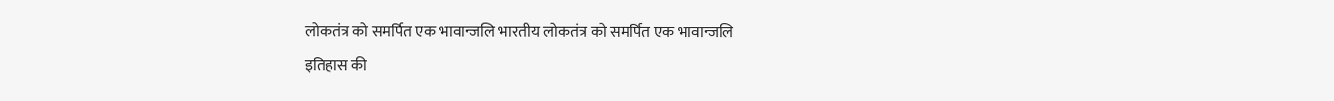लोकतंत्र को समर्पित एक भावान्जलि भारतीय लोकतंत्र को समर्पित एक भावान्जलि
इतिहास की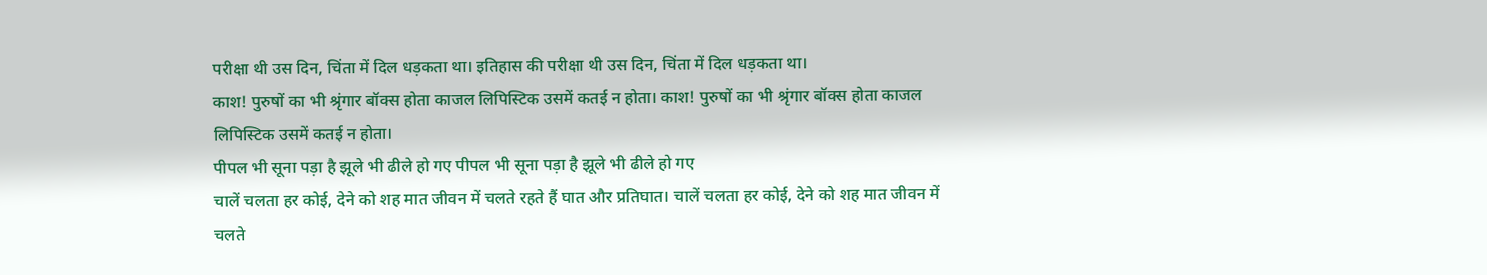परीक्षा थी उस दिन, चिंता में दिल धड़कता था। इतिहास की परीक्षा थी उस दिन, चिंता में दिल धड़कता था।
काश! पुरुषों का भी श्रृंगार बॉक्स होता काजल लिपिस्टिक उसमें कतई न होता। काश! पुरुषों का भी श्रृंगार बॉक्स होता काजल लिपिस्टिक उसमें कतई न होता।
पीपल भी सूना पड़ा है झूले भी ढीले हो गए पीपल भी सूना पड़ा है झूले भी ढीले हो गए
चालें चलता हर कोई, देने को शह मात जीवन में चलते रहते हैं घात और प्रतिघात। चालें चलता हर कोई, देने को शह मात जीवन में चलते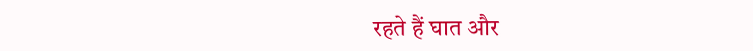रहते हैं घात और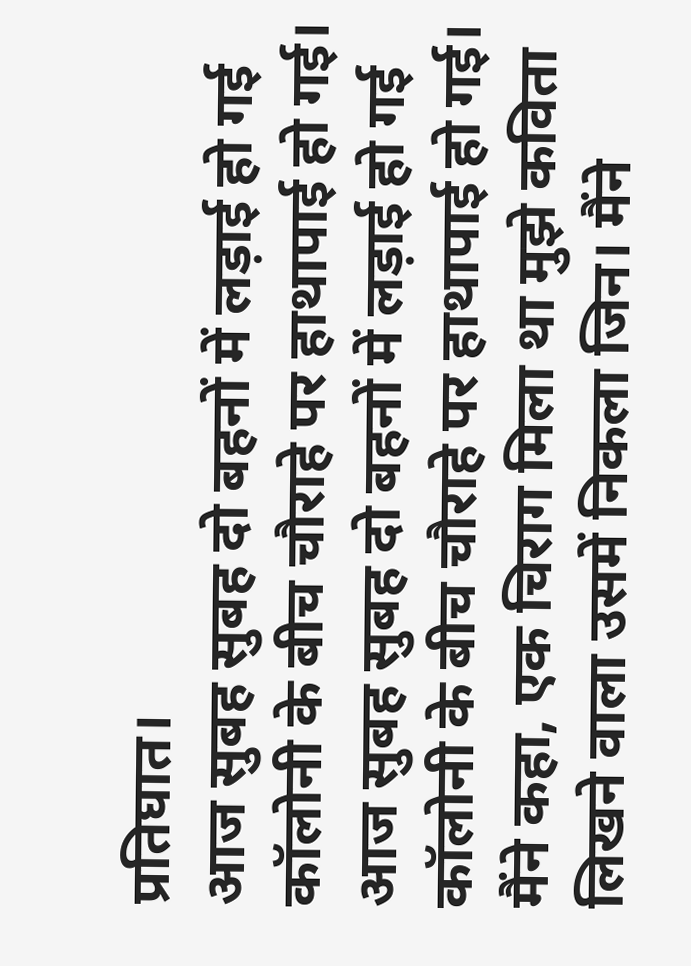प्रतिघात।
आज सुबह सुबह दो बहनों में लड़ाई हो गई कॉलोनी के बीच चौराहे पर हाथापाई हो गई। आज सुबह सुबह दो बहनों में लड़ाई हो गई कॉलोनी के बीच चौराहे पर हाथापाई हो गई।
मैंने कहा, एक चिराग मिला था मुझे कविता लिखने वाला उसमें निकला जिन। मैंने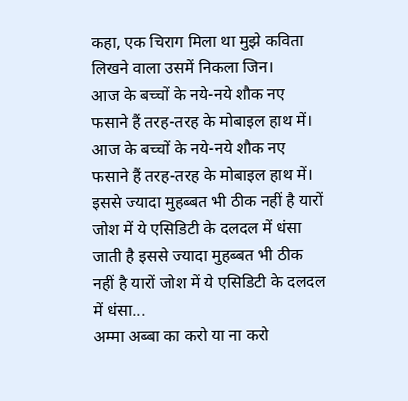कहा, एक चिराग मिला था मुझे कविता लिखने वाला उसमें निकला जिन।
आज के बच्चों के नये-नये शौक नए फसाने हैं तरह-तरह के मोबाइल हाथ में। आज के बच्चों के नये-नये शौक नए फसाने हैं तरह-तरह के मोबाइल हाथ में।
इससे ज्यादा मुहब्बत भी ठीक नहीं है यारों जोश में ये एसिडिटी के दलदल में धंसा जाती है इससे ज्यादा मुहब्बत भी ठीक नहीं है यारों जोश में ये एसिडिटी के दलदल में धंसा...
अम्मा अब्बा का करो या ना करो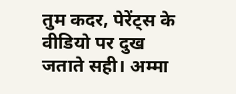तुम कदर, पेरेंट्स के वीडियो पर दुख जताते सही। अम्मा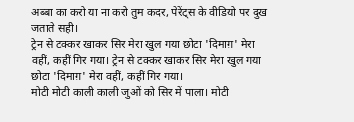अब्बा का करो या ना करो तुम कदर, पेरेंट्स के वीडियो पर दुख जताते सही।
ट्रेन से टक्कर खाकर सिर मेरा खुल गया छोटा 'दिमाग़' मेरा वहीं, कहीं गिर गया। ट्रेन से टक्कर खाकर सिर मेरा खुल गया छोटा 'दिमाग़' मेरा वहीं, कहीं गिर गया।
मोटी मोटी काली काली जुओं को सिर में पाला। मोटी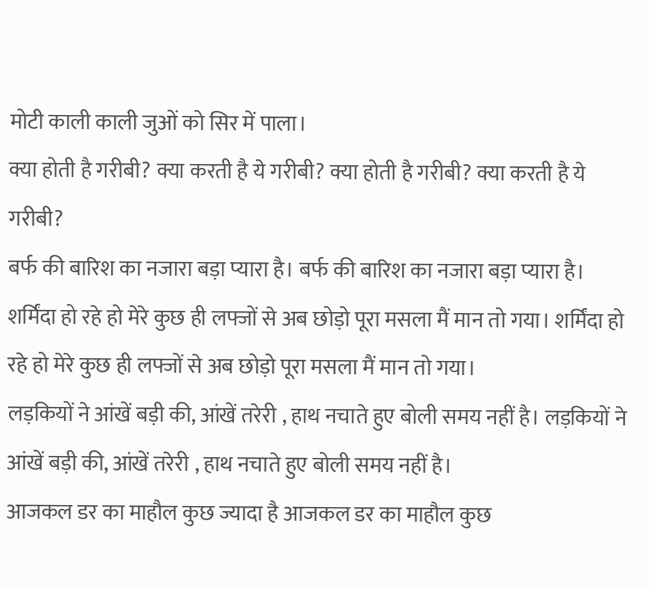मोटी काली काली जुओं को सिर में पाला।
क्या होती है गरीबी? क्या करती है ये गरीबी? क्या होती है गरीबी? क्या करती है ये गरीबी?
बर्फ की बारिश का नजारा बड़ा प्यारा है। बर्फ की बारिश का नजारा बड़ा प्यारा है।
शर्मिंदा हो रहे हो मेरे कुछ ही लफ्जों से अब छोड़ो पूरा मसला मैं मान तो गया। शर्मिंदा हो रहे हो मेरे कुछ ही लफ्जों से अब छोड़ो पूरा मसला मैं मान तो गया।
लड़कियों ने आंखें बड़ी की, आंखें तरेरी , हाथ नचाते हुए बोली समय नहीं है। लड़कियों ने आंखें बड़ी की, आंखें तरेरी , हाथ नचाते हुए बोली समय नहीं है।
आजकल डर का माहौल कुछ ज्यादा है आजकल डर का माहौल कुछ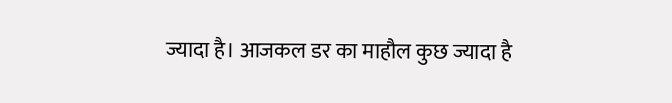ज्यादा है। आजकल डर का माहौल कुछ ज्यादा है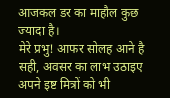आजकल डर का माहौल कुछ ज्यादा है।
मेरे प्रभु! आफर सोलह आने है सही, अवसर का लाभ उठाइए अपने इष्ट मित्रों को भी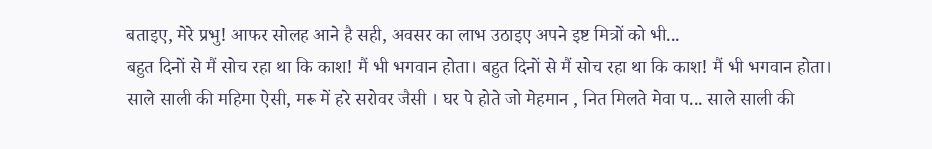बताइए, मेरे प्रभु! आफर सोलह आने है सही, अवसर का लाभ उठाइए अपने इष्ट मित्रों को भी...
बहुत दिनों से मैं सोच रहा था कि काश! मैं भी भगवान होता। बहुत दिनों से मैं सोच रहा था कि काश! मैं भी भगवान होता।
साले साली की महिमा ऐसी, मरू में हरे सरोवर जैसी । घर पे होते जो मेहमान , नित मिलते मेवा प... साले साली की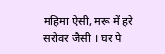महिमा ऐसी, मरू में हरे सरोवर जैसी । घर पे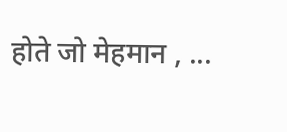होते जो मेहमान , ...